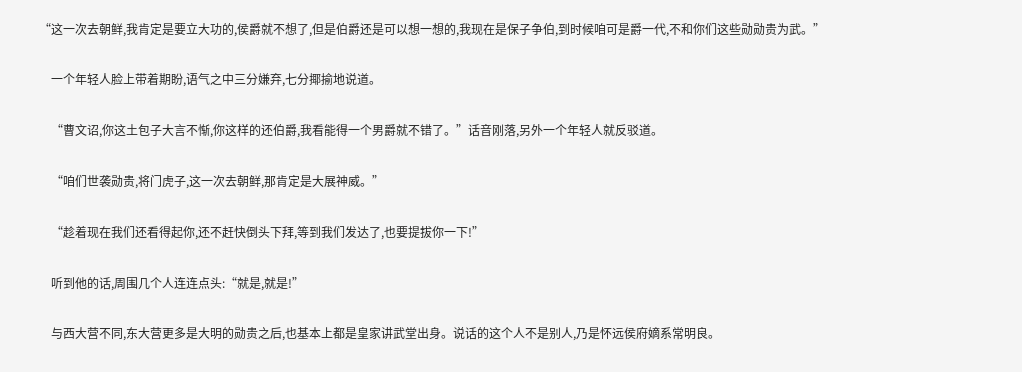“这一次去朝鲜,我肯定是要立大功的,侯爵就不想了,但是伯爵还是可以想一想的,我现在是保子争伯,到时候咱可是爵一代,不和你们这些勋勋贵为武。”

    一个年轻人脸上带着期盼,语气之中三分嫌弃,七分揶揄地说道。

    “曹文诏,你这土包子大言不惭,你这样的还伯爵,我看能得一个男爵就不错了。”话音刚落,另外一个年轻人就反驳道。

    “咱们世袭勋贵,将门虎子,这一次去朝鲜,那肯定是大展神威。”

    “趁着现在我们还看得起你,还不赶快倒头下拜,等到我们发达了,也要提拔你一下!”

    听到他的话,周围几个人连连点头:“就是,就是!”

    与西大营不同,东大营更多是大明的勋贵之后,也基本上都是皇家讲武堂出身。说话的这个人不是别人,乃是怀远侯府嫡系常明良。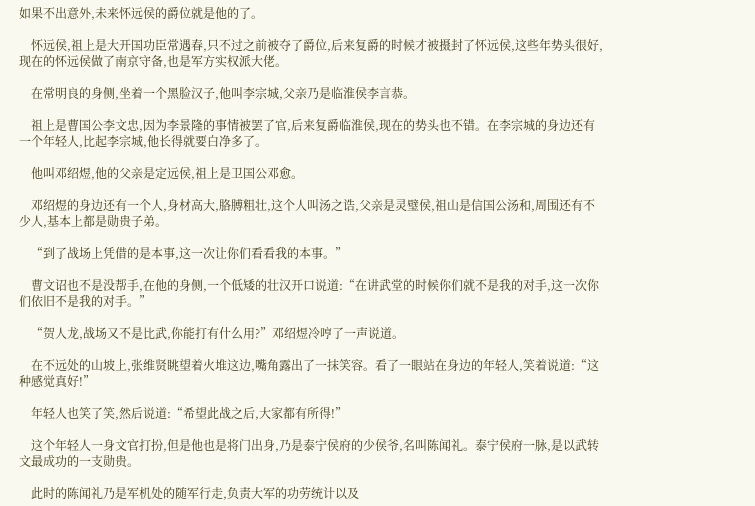如果不出意外,未来怀远侯的爵位就是他的了。

    怀远侯,祖上是大开国功臣常遇春,只不过之前被夺了爵位,后来复爵的时候才被摄封了怀远侯,这些年势头很好,现在的怀远侯做了南京守备,也是军方实权派大佬。

    在常明良的身侧,坐着一个黑脸汉子,他叫李宗城,父亲乃是临淮侯李言恭。

    祖上是曹国公李文忠,因为李景隆的事情被罢了官,后来复爵临淮侯,现在的势头也不错。在李宗城的身边还有一个年轻人,比起李宗城,他长得就要白净多了。

    他叫邓绍煜,他的父亲是定远侯,祖上是卫国公邓愈。

    邓绍煜的身边还有一个人,身材高大,胳膊粗壮,这个人叫汤之诰,父亲是灵璧侯,祖山是信国公汤和,周围还有不少人,基本上都是勋贵子弟。

    “到了战场上凭借的是本事,这一次让你们看看我的本事。”

    曹文诏也不是没帮手,在他的身侧,一个低矮的壮汉开口说道:“在讲武堂的时候你们就不是我的对手,这一次你们依旧不是我的对手。”

    “贺人龙,战场又不是比武,你能打有什么用?”邓绍煜冷哼了一声说道。

    在不远处的山坡上,张维贤眺望着火堆这边,嘴角露出了一抹笑容。看了一眼站在身边的年轻人,笑着说道:“这种感觉真好!”

    年轻人也笑了笑,然后说道:“希望此战之后,大家都有所得!”

    这个年轻人一身文官打扮,但是他也是将门出身,乃是泰宁侯府的少侯爷,名叫陈闻礼。泰宁侯府一脉,是以武转文最成功的一支勋贵。

    此时的陈闻礼乃是军机处的随军行走,负责大军的功劳统计以及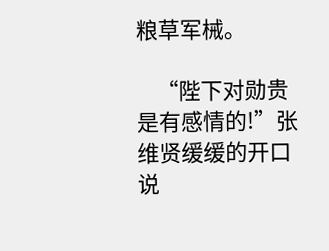粮草军械。

    “陛下对勋贵是有感情的!”张维贤缓缓的开口说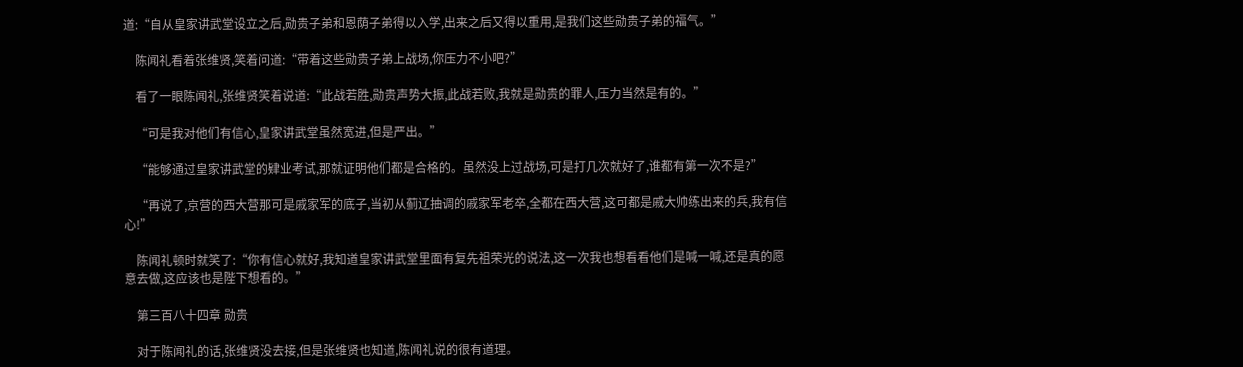道:“自从皇家讲武堂设立之后,勋贵子弟和恩荫子弟得以入学,出来之后又得以重用,是我们这些勋贵子弟的福气。”

    陈闻礼看着张维贤,笑着问道:“带着这些勋贵子弟上战场,你压力不小吧?”

    看了一眼陈闻礼,张维贤笑着说道:“此战若胜,勋贵声势大振,此战若败,我就是勋贵的罪人,压力当然是有的。”

    “可是我对他们有信心,皇家讲武堂虽然宽进,但是严出。”

    “能够通过皇家讲武堂的肄业考试,那就证明他们都是合格的。虽然没上过战场,可是打几次就好了,谁都有第一次不是?”

    “再说了,京营的西大营那可是戚家军的底子,当初从蓟辽抽调的戚家军老卒,全都在西大营,这可都是戚大帅练出来的兵,我有信心!”

    陈闻礼顿时就笑了:“你有信心就好,我知道皇家讲武堂里面有复先祖荣光的说法,这一次我也想看看他们是喊一喊,还是真的愿意去做,这应该也是陛下想看的。”

    第三百八十四章 勋贵

    对于陈闻礼的话,张维贤没去接,但是张维贤也知道,陈闻礼说的很有道理。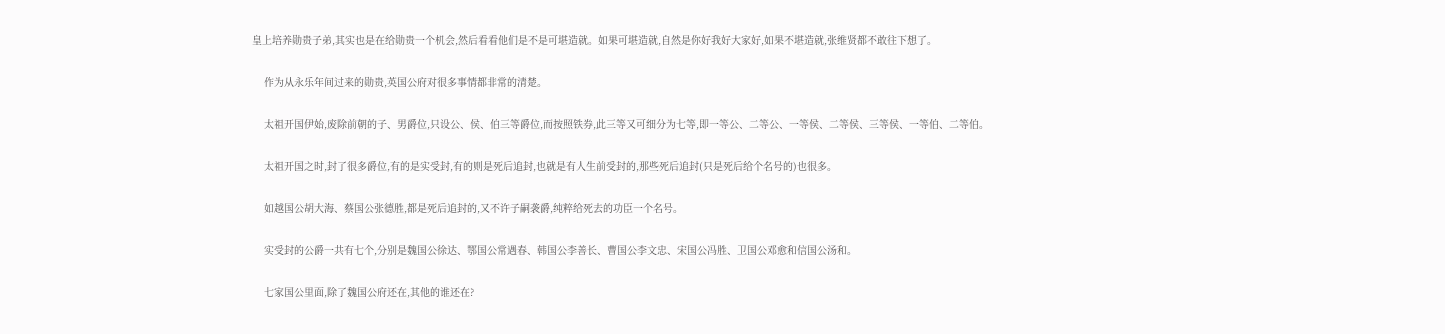皇上培养勋贵子弟,其实也是在给勋贵一个机会,然后看看他们是不是可堪造就。如果可堪造就,自然是你好我好大家好,如果不堪造就,张维贤都不敢往下想了。

    作为从永乐年间过来的勋贵,英国公府对很多事情都非常的清楚。

    太祖开国伊始,废除前朝的子、男爵位,只设公、侯、伯三等爵位,而按照铁券,此三等又可细分为七等,即一等公、二等公、一等侯、二等侯、三等侯、一等伯、二等伯。

    太祖开国之时,封了很多爵位,有的是实受封,有的则是死后追封,也就是有人生前受封的,那些死后追封(只是死后给个名号的)也很多。

    如越国公胡大海、蔡国公张德胜,都是死后追封的,又不许子嗣袭爵,纯粹给死去的功臣一个名号。

    实受封的公爵一共有七个,分别是魏国公徐达、鄂国公常遇春、韩国公李善长、曹国公李文忠、宋国公冯胜、卫国公邓愈和信国公汤和。

    七家国公里面,除了魏国公府还在,其他的谁还在?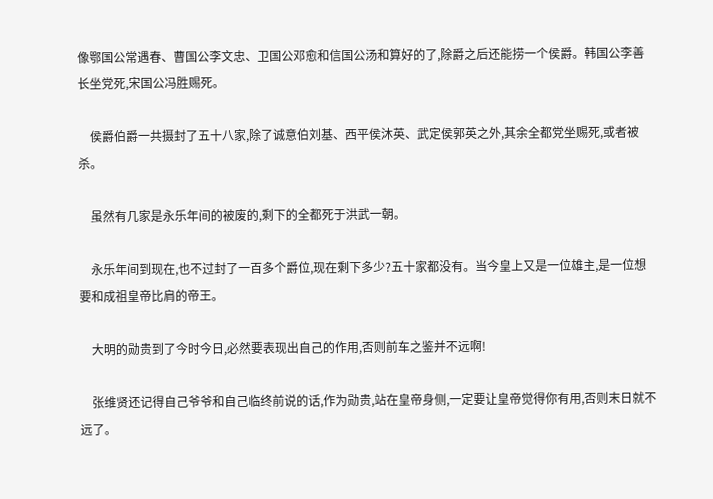像鄂国公常遇春、曹国公李文忠、卫国公邓愈和信国公汤和算好的了,除爵之后还能捞一个侯爵。韩国公李善长坐党死,宋国公冯胜赐死。

    侯爵伯爵一共摄封了五十八家,除了诚意伯刘基、西平侯沐英、武定侯郭英之外,其余全都党坐赐死,或者被杀。

    虽然有几家是永乐年间的被废的,剩下的全都死于洪武一朝。

    永乐年间到现在,也不过封了一百多个爵位,现在剩下多少?五十家都没有。当今皇上又是一位雄主,是一位想要和成祖皇帝比肩的帝王。

    大明的勋贵到了今时今日,必然要表现出自己的作用,否则前车之鉴并不远啊!

    张维贤还记得自己爷爷和自己临终前说的话,作为勋贵,站在皇帝身侧,一定要让皇帝觉得你有用,否则末日就不远了。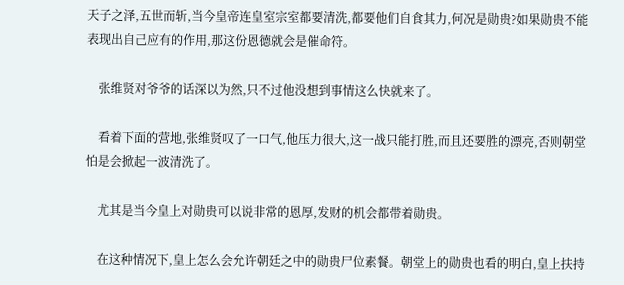天子之泽,五世而斩,当今皇帝连皇室宗室都要清洗,都要他们自食其力,何况是勋贵?如果勋贵不能表现出自己应有的作用,那这份恩德就会是催命符。

    张维贤对爷爷的话深以为然,只不过他没想到事情这么快就来了。

    看着下面的营地,张维贤叹了一口气,他压力很大,这一战只能打胜,而且还要胜的漂亮,否则朝堂怕是会掀起一波清洗了。

    尤其是当今皇上对勋贵可以说非常的恩厚,发财的机会都带着勋贵。

    在这种情况下,皇上怎么会允许朝廷之中的勋贵尸位素餐。朝堂上的勋贵也看的明白,皇上扶持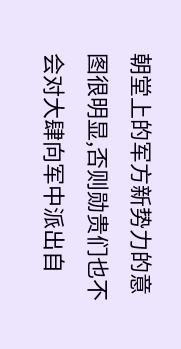朝堂上的军方新势力的意图很明显,否则勋贵们也不会对大肆向军中派出自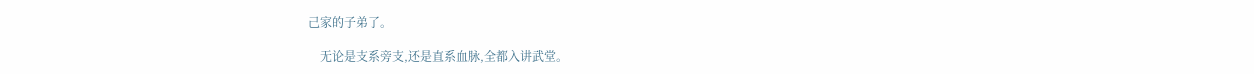己家的子弟了。

    无论是支系旁支,还是直系血脉,全都入讲武堂。